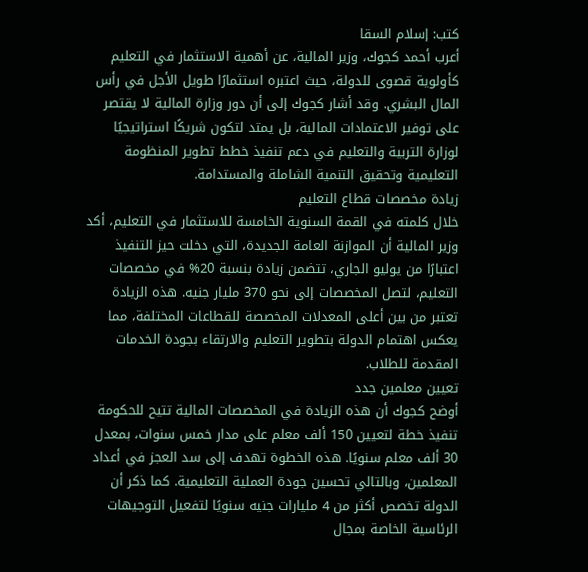كتب: إسلام السقا
أعرب أحمد كجوك، وزير المالية، عن أهمية الاستثمار في التعليم كأولوية قصوى للدولة، حيث اعتبره استثمارًا طويل الأجل في رأس المال البشري. وقد أشار كجوك إلى أن دور وزارة المالية لا يقتصر على توفير الاعتمادات المالية، بل يمتد لتكون شريكًا استراتيجيًا لوزارة التربية والتعليم في دعم تنفيذ خطط تطوير المنظومة التعليمية وتحقيق التنمية الشاملة والمستدامة.
زيادة مخصصات قطاع التعليم
خلال كلمته في القمة السنوية الخامسة للاستثمار في التعليم، أكد وزير المالية أن الموازنة العامة الجديدة، التي دخلت حيز التنفيذ اعتبارًا من يوليو الجاري، تتضمن زيادة بنسبة 20% في مخصصات التعليم، لتصل المخصصات إلى نحو 370 مليار جنيه. هذه الزيادة تعتبر من بين أعلى المعدلات المخصصة للقطاعات المختلفة، مما يعكس اهتمام الدولة بتطوير التعليم والارتقاء بجودة الخدمات المقدمة للطلاب.
تعيين معلمين جدد
أوضح كجوك أن هذه الزيادة في المخصصات المالية تتيح للحكومة تنفيذ خطة لتعيين 150 ألف معلم على مدار خمس سنوات، بمعدل 30 ألف معلم سنويًا. هذه الخطوة تهدف إلى سد العجز في أعداد المعلمين، وبالتالي تحسين جودة العملية التعليمية. كما ذكر أن الدولة تخصص أكثر من 4 مليارات جنيه سنويًا لتفعيل التوجيهات الرئاسية الخاصة بمجال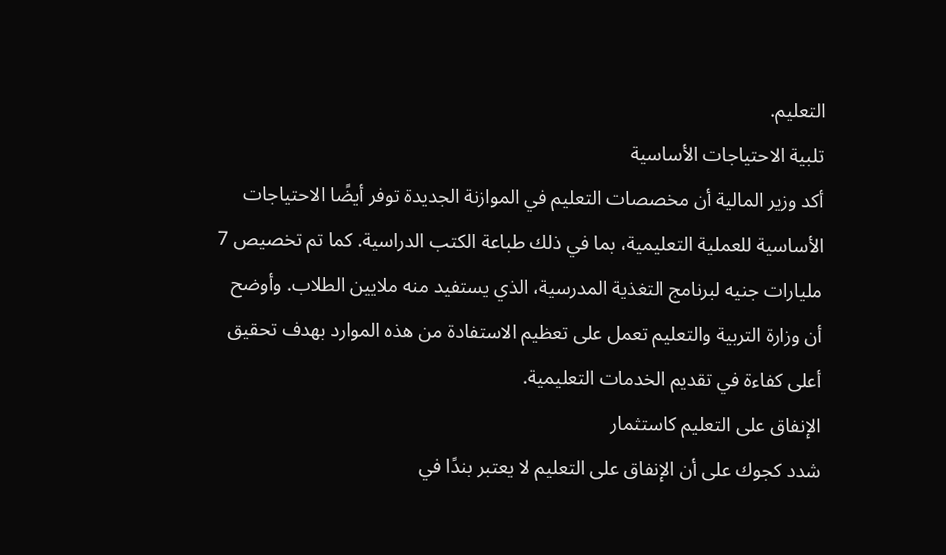التعليم.
تلبية الاحتياجات الأساسية
أكد وزير المالية أن مخصصات التعليم في الموازنة الجديدة توفر أيضًا الاحتياجات الأساسية للعملية التعليمية، بما في ذلك طباعة الكتب الدراسية. كما تم تخصيص 7 مليارات جنيه لبرنامج التغذية المدرسية، الذي يستفيد منه ملايين الطلاب. وأوضح أن وزارة التربية والتعليم تعمل على تعظيم الاستفادة من هذه الموارد بهدف تحقيق أعلى كفاءة في تقديم الخدمات التعليمية.
الإنفاق على التعليم كاستثمار
شدد كجوك على أن الإنفاق على التعليم لا يعتبر بندًا في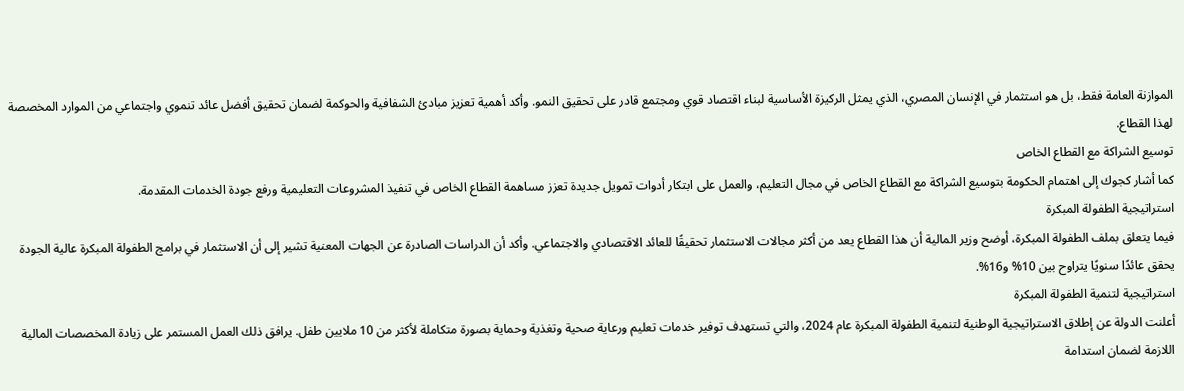الموازنة العامة فقط، بل هو استثمار في الإنسان المصري، الذي يمثل الركيزة الأساسية لبناء اقتصاد قوي ومجتمع قادر على تحقيق النمو. وأكد أهمية تعزيز مبادئ الشفافية والحوكمة لضمان تحقيق أفضل عائد تنموي واجتماعي من الموارد المخصصة لهذا القطاع.
توسيع الشراكة مع القطاع الخاص
كما أشار كجوك إلى اهتمام الحكومة بتوسيع الشراكة مع القطاع الخاص في مجال التعليم، والعمل على ابتكار أدوات تمويل جديدة تعزز مساهمة القطاع الخاص في تنفيذ المشروعات التعليمية ورفع جودة الخدمات المقدمة.
استراتيجية الطفولة المبكرة
فيما يتعلق بملف الطفولة المبكرة، أوضح وزير المالية أن هذا القطاع يعد من أكثر مجالات الاستثمار تحقيقًا للعائد الاقتصادي والاجتماعي. وأكد أن الدراسات الصادرة عن الجهات المعنية تشير إلى أن الاستثمار في برامج الطفولة المبكرة عالية الجودة يحقق عائدًا سنويًا يتراوح بين 10% و16%.
استراتيجية لتنمية الطفولة المبكرة
أعلنت الدولة عن إطلاق الاستراتيجية الوطنية لتنمية الطفولة المبكرة عام 2024، والتي تستهدف توفير خدمات تعليم ورعاية صحية وتغذية وحماية بصورة متكاملة لأكثر من 10 ملايين طفل. يرافق ذلك العمل المستمر على زيادة المخصصات المالية اللازمة لضمان استدامة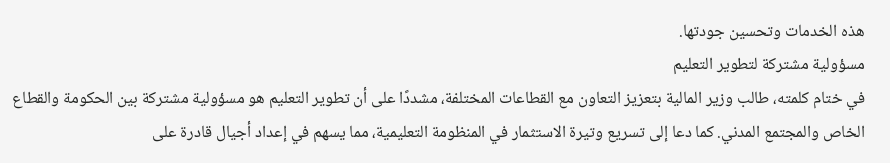هذه الخدمات وتحسين جودتها.
مسؤولية مشتركة لتطوير التعليم
في ختام كلمته، طالب وزير المالية بتعزيز التعاون مع القطاعات المختلفة، مشددًا على أن تطوير التعليم هو مسؤولية مشتركة بين الحكومة والقطاع الخاص والمجتمع المدني. كما دعا إلى تسريع وتيرة الاستثمار في المنظومة التعليمية، مما يسهم في إعداد أجيال قادرة على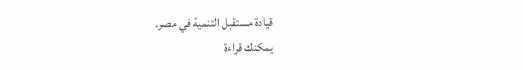قيادة مستقبل التنمية في مصر.
يمكنك قراءة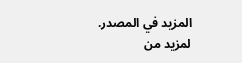المزيد في المصدر.
لمزيد من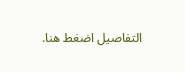التفاصيل اضغط هنا.